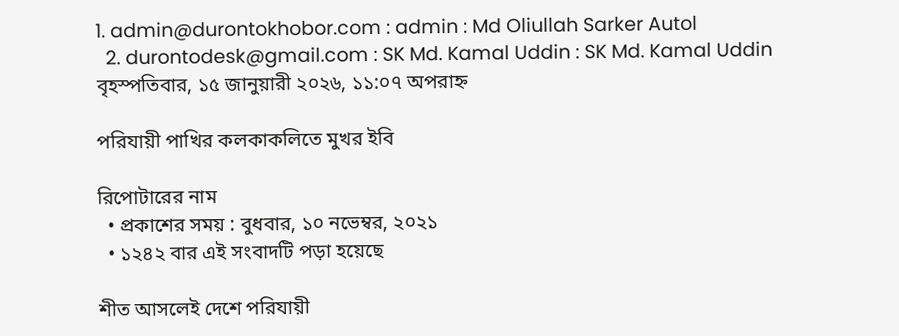1. admin@durontokhobor.com : admin : Md Oliullah Sarker Autol
  2. durontodesk@gmail.com : SK Md. Kamal Uddin : SK Md. Kamal Uddin
বৃহস্পতিবার, ১৫ জানুয়ারী ২০২৬, ১১:০৭ অপরাহ্ন

পরিযায়ী পাখির কলকাকলিতে মুখর ইবি

রিপোটারের নাম
  • প্রকাশের সময় : বুধবার, ১০ নভেম্বর, ২০২১
  • ১২৪২ বার এই সংবাদটি পড়া হয়েছে

শীত আসলেই দেশে পরিযায়ী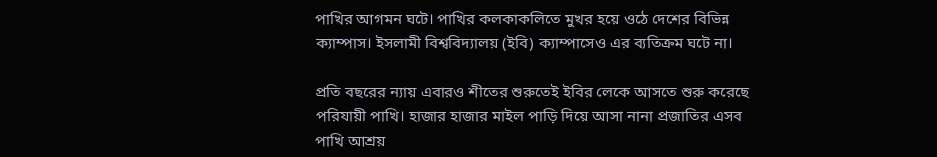পাখির আগমন ঘটে। পাখির কলকাকলিতে মুখর হয়ে ওঠে দেশের বিভিন্ন ক্যাম্পাস। ইসলামী বিশ্ববিদ্যালয় (ইবি) ক্যাম্পাসেও এর ব্যতিক্রম ঘটে না।

প্রতি বছরের ন্যায় এবারও শীতের শুরুতেই ইবির লেকে আসতে শুরু করেছে পরিযায়ী পাখি। হাজার হাজার মাইল পাড়ি দিয়ে আসা নানা প্রজাতির এসব পাখি আশ্রয়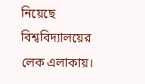নিয়েছে বিশ্ববিদ্যালয়ের লেক এলাকায়।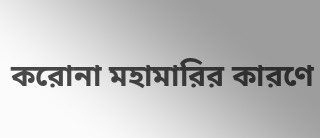করোনা মহামারির কারণে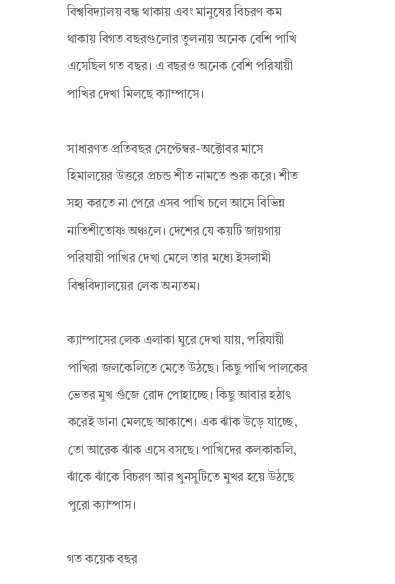বিশ্ববিদ্যালয় বন্ধ থাকায় এবং মানুষের বিচরণ কম থাকায় বিগত বছরগুলোর তুলনায় অনেক বেশি পাখি এসেছিল গত বছর। এ বছরও অনেক বেশি পরিযায়ী পাখির দেখা মিলছে ক্যাম্পাসে।

সাধারণত প্রতিবছর সেপ্টেম্বর-অক্টোবর মাসে হিমালয়ের উত্তরে প্রচন্ড শীত নামতে শুরু করে। শীত সহ্য করতে না পেরে এসব পাখি চলে আসে বিভিন্ন নাতিশীতোষ্ণ অঞ্চলে। দেশের যে কয়টি জায়গায় পরিযায়ী পাখির দেখা মেলে তার মধ্যে ইসলামী বিশ্ববিদ্যালয়ের লেক অন্যতম।

ক্যাম্পাসের লেক এলাকা ঘুরে দেখা যায়, পরিযায়ী পাখিরা জলকেলিতে মেতে উঠছে। কিছু পাখি পালকের ভেতর মুখ গুঁজে রোদ পোহাচ্ছে। কিছু আবার হঠাৎ করেই ডানা মেলছে আকাশে। এক ঝাঁক উড়ে যাচ্ছে, তো আরেক ঝাঁক এসে বসছে। পাখিদের কলকাকলি, ঝাঁকে ঝাঁকে বিচরণ আর খুনসুটিতে মুখর হয়ে উঠছে পুরো ক্যাম্পাস।

গত কয়েক বছর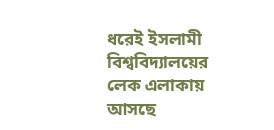ধরেই ইসলামী বিশ্ববিদ্যালয়ের লেক এলাকায় আসছে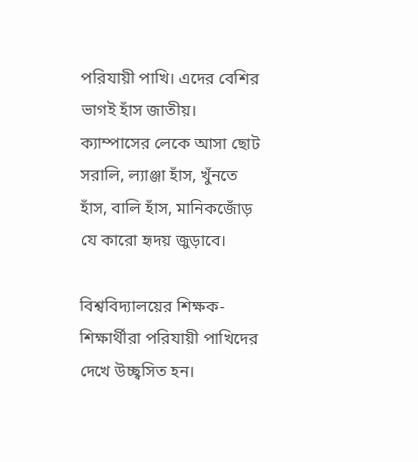পরিযায়ী পাখি। এদের বেশির ভাগই হাঁস জাতীয়। ক্যাম্পাসের লেকে আসা ছোট সরালি, ল্যাঞ্জা হাঁস, খুঁনতে হাঁস, বালি হাঁস, মানিকজোঁড় যে কারো হৃদয় জুড়াবে।

বিশ্ববিদ্যালয়ের শিক্ষক-শিক্ষার্থীরা পরিযায়ী পাখিদের দেখে উচ্ছ্বসিত হন।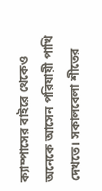ক্যাম্পাসের বাইরে থেকেও অনেকে আসেন পরিযায়ী পাখি দেখতে। সকালবেলা শীতের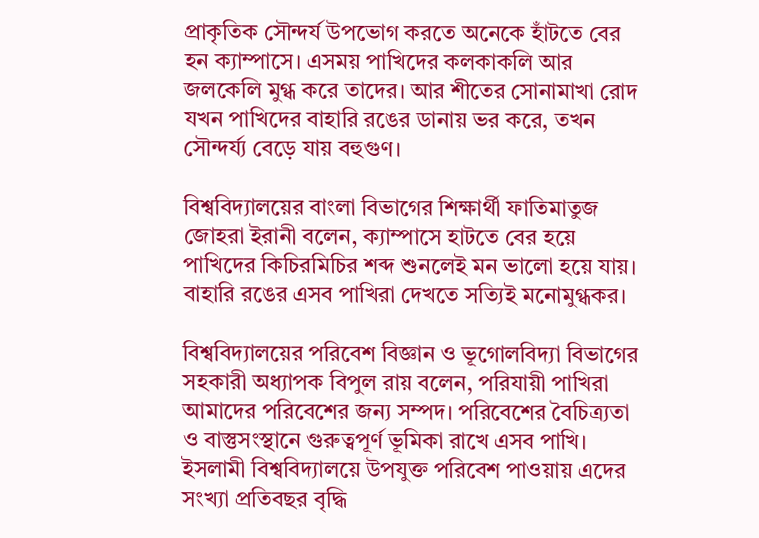প্রাকৃতিক সৌন্দর্য উপভোগ করতে অনেকে হাঁটতে বের হন ক্যাম্পাসে। এসময় পাখিদের কলকাকলি আর জলকেলি মুগ্ধ করে তাদের। আর শীতের সোনামাখা রোদ যখন পাখিদের বাহারি রঙের ডানায় ভর করে, তখন সৌন্দর্য্য বেড়ে যায় বহুগুণ।

বিশ্ববিদ্যালয়ের বাংলা বিভাগের শিক্ষার্থী ফাতিমাতুজ জোহরা ইরানী বলেন, ক্যাম্পাসে হাটতে বের হয়ে পাখিদের কিচিরমিচির শব্দ শুনলেই মন ভালো হয়ে যায়। বাহারি রঙের এসব পাখিরা দেখতে সত্যিই মনোমুগ্ধকর।

বিশ্ববিদ্যালয়ের পরিবেশ বিজ্ঞান ও ভূগোলবিদ্যা বিভাগের সহকারী অধ্যাপক বিপুল রায় বলেন, পরিযায়ী পাখিরা আমাদের পরিবেশের জন্য সম্পদ। পরিবেশের বৈচিত্র্যতা ও বাস্তুসংস্থানে গুরুত্বপূর্ণ ভূমিকা রাখে এসব পাখি। ইসলামী বিশ্ববিদ্যালয়ে উপযুক্ত পরিবেশ পাওয়ায় এদের সংখ্যা প্রতিবছর বৃদ্ধি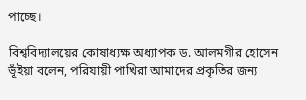পাচ্ছে।

বিশ্ববিদ্যালয়ের কোষাধ্যক্ষ অধ্যাপক ড. আলমগীর হোসেন ভূঁইয়া বলেন, পরিযায়ী পাখিরা আমাদের প্রকৃতির জন্য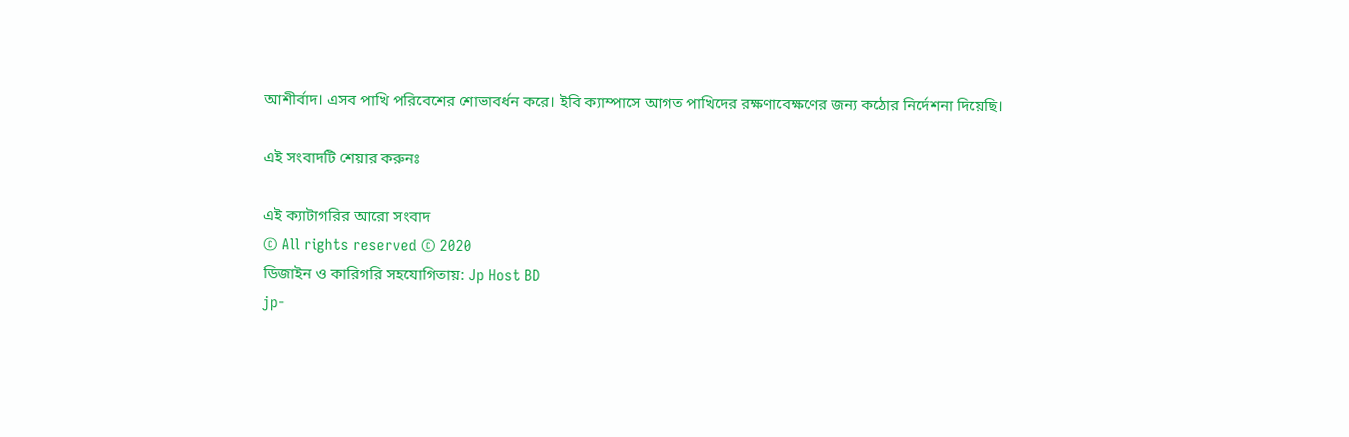আশীর্বাদ। এসব পাখি পরিবেশের শোভাবর্ধন করে। ইবি ক্যাম্পাসে আগত পাখিদের রক্ষণাবেক্ষণের জন্য কঠোর নির্দেশনা দিয়েছি।

এই সংবাদটি শেয়ার করুনঃ

এই ক্যাটাগরির আরো সংবাদ
© All rights reserved © 2020
ডিজাইন ও কারিগরি সহযোগিতায়: Jp Host BD
jp-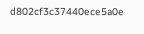d802cf3c37440ece5a0e